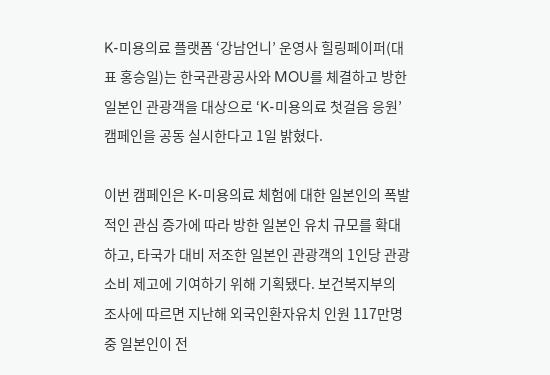K-미용의료 플랫폼 ‘강남언니’ 운영사 힐링페이퍼(대표 홍승일)는 한국관광공사와 MOU를 체결하고 방한 일본인 관광객을 대상으로 ‘K-미용의료 첫걸음 응원’ 캠페인을 공동 실시한다고 1일 밝혔다.

이번 캠페인은 K-미용의료 체험에 대한 일본인의 폭발적인 관심 증가에 따라 방한 일본인 유치 규모를 확대하고, 타국가 대비 저조한 일본인 관광객의 1인당 관광소비 제고에 기여하기 위해 기획됐다. 보건복지부의 조사에 따르면 지난해 외국인환자유치 인원 117만명 중 일본인이 전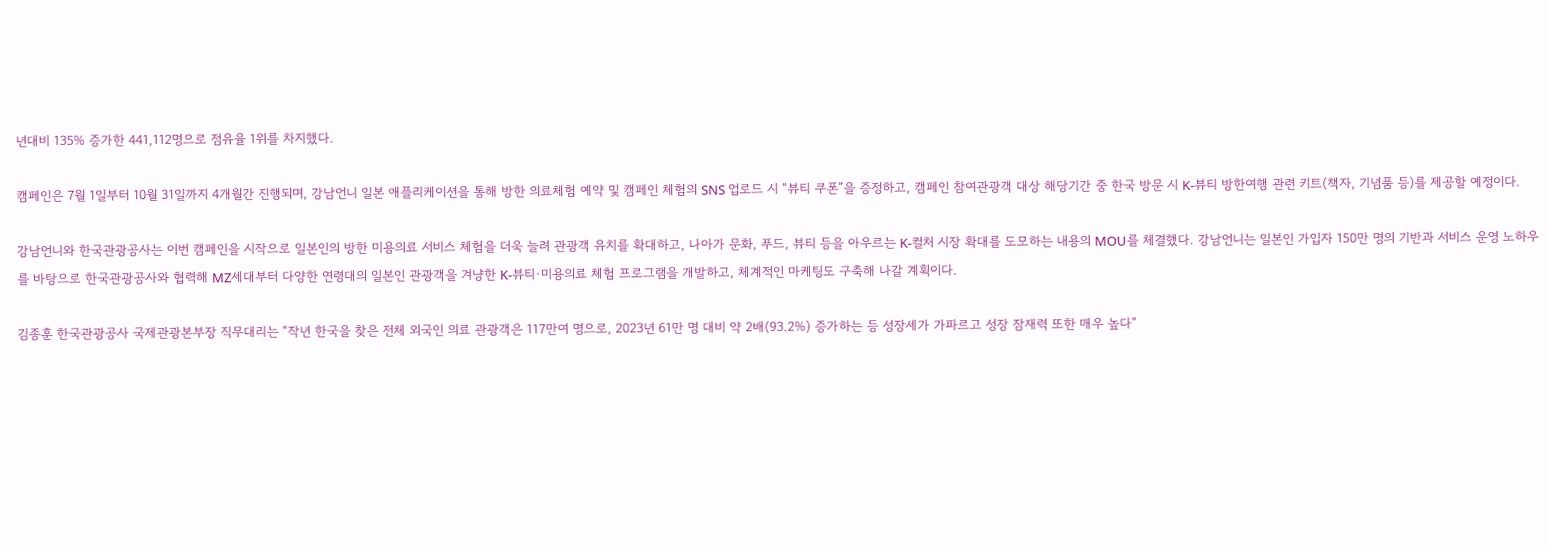년대비 135% 증가한 441,112명으로 점유율 1위를 차지했다.

캠페인은 7월 1일부터 10월 31일까지 4개월간 진행되며, 강남언니 일본 애플리케이션을 통해 방한 의료체험 예약 및 캠페인 체험의 SNS 업로드 시 “뷰티 쿠폰”을 증정하고, 캠페인 참여관광객 대상 해당기간 중 한국 방문 시 K-뷰티 방한여행 관련 키트(책자, 기념품 등)를 제공할 예정이다.

강남언니와 한국관광공사는 이번 캠페인을 시작으로 일본인의 방한 미용의료 서비스 체험을 더욱 늘려 관광객 유치를 확대하고, 나아가 문화, 푸드, 뷰티 등을 아우르는 K-컬처 시장 확대를 도모하는 내용의 MOU를 체결했다. 강남언니는 일본인 가입자 150만 명의 기반과 서비스 운영 노하우를 바탕으로 한국관광공사와 협력해 MZ세대부터 다양한 연령대의 일본인 관광객을 겨냥한 K-뷰티·미용의료 체험 프로그램을 개발하고, 체계적인 마케팅도 구축해 나갈 계획이다.

김종훈 한국관광공사 국제관광본부장 직무대리는 “작년 한국을 찾은 전체 외국인 의료 관광객은 117만여 명으로, 2023년 61만 명 대비 약 2배(93.2%) 증가하는 등 성장세가 가파르고 성장 잠재력 또한 매우 높다”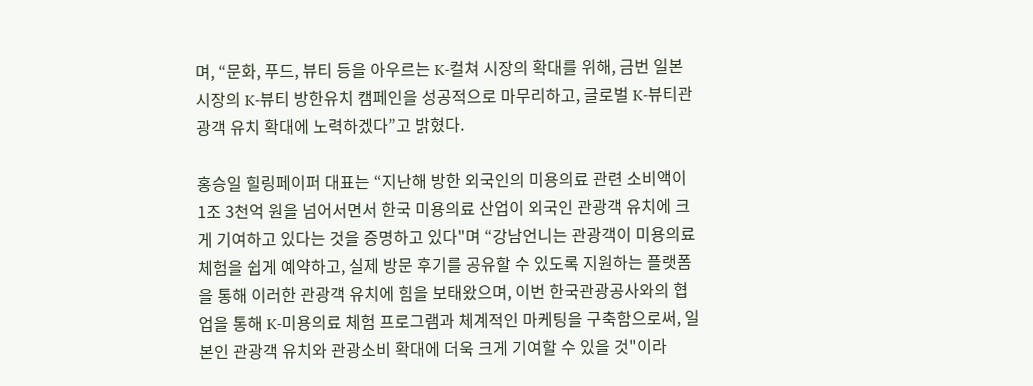며, “문화, 푸드, 뷰티 등을 아우르는 K-컬쳐 시장의 확대를 위해, 금번 일본시장의 K-뷰티 방한유치 캠페인을 성공적으로 마무리하고, 글로벌 K-뷰티관광객 유치 확대에 노력하겠다”고 밝혔다.

홍승일 힐링페이퍼 대표는 “지난해 방한 외국인의 미용의료 관련 소비액이 1조 3천억 원을 넘어서면서 한국 미용의료 산업이 외국인 관광객 유치에 크게 기여하고 있다는 것을 증명하고 있다"며 “강남언니는 관광객이 미용의료 체험을 쉽게 예약하고, 실제 방문 후기를 공유할 수 있도록 지원하는 플랫폼을 통해 이러한 관광객 유치에 힘을 보태왔으며, 이번 한국관광공사와의 협업을 통해 K-미용의료 체험 프로그램과 체계적인 마케팅을 구축함으로써, 일본인 관광객 유치와 관광소비 확대에 더욱 크게 기여할 수 있을 것"이라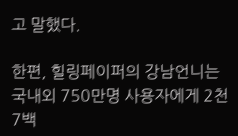고 말했다.

한편, 힐링페이퍼의 강남언니는 국내외 750만명 사용자에게 2천 7백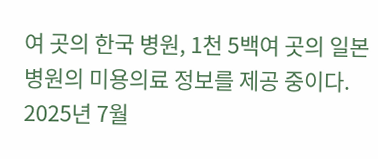여 곳의 한국 병원, 1천 5백여 곳의 일본 병원의 미용의료 정보를 제공 중이다. 2025년 7월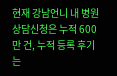현재 강남언니 내 병원 상담신청은 누적 600만 건, 누적 등록 후기는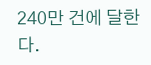240만 건에 달한다.